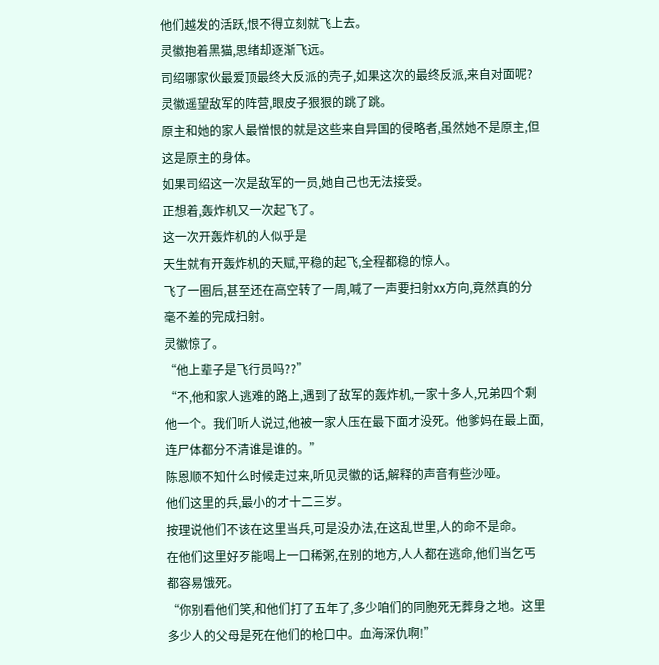他们越发的活跃,恨不得立刻就飞上去。
灵徽抱着黑猫,思绪却逐渐飞远。
司绍哪家伙最爱顶最终大反派的壳子,如果这次的最终反派,来自对面呢?
灵徽遥望敌军的阵营,眼皮子狠狠的跳了跳。
原主和她的家人最憎恨的就是这些来自异国的侵略者,虽然她不是原主,但这是原主的身体。
如果司绍这一次是敌军的一员,她自己也无法接受。
正想着,轰炸机又一次起飞了。
这一次开轰炸机的人似乎是
天生就有开轰炸机的天赋,平稳的起飞,全程都稳的惊人。
飞了一圈后,甚至还在高空转了一周,喊了一声要扫射xx方向,竟然真的分毫不差的完成扫射。
灵徽惊了。
“他上辈子是飞行员吗??”
“不,他和家人逃难的路上,遇到了敌军的轰炸机,一家十多人,兄弟四个剩他一个。我们听人说过,他被一家人压在最下面才没死。他爹妈在最上面,连尸体都分不清谁是谁的。”
陈恩顺不知什么时候走过来,听见灵徽的话,解释的声音有些沙哑。
他们这里的兵,最小的才十二三岁。
按理说他们不该在这里当兵,可是没办法,在这乱世里,人的命不是命。
在他们这里好歹能喝上一口稀粥,在别的地方,人人都在逃命,他们当乞丐都容易饿死。
“你别看他们笑,和他们打了五年了,多少咱们的同胞死无葬身之地。这里多少人的父母是死在他们的枪口中。血海深仇啊!”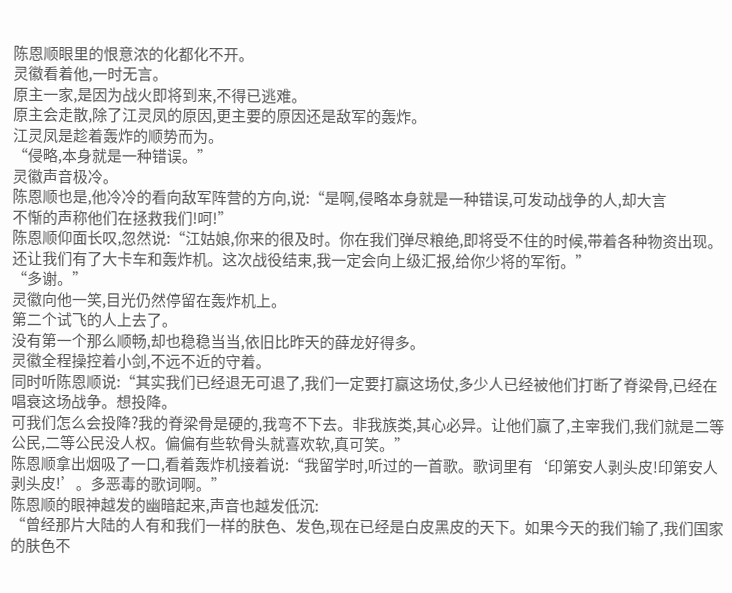陈恩顺眼里的恨意浓的化都化不开。
灵徽看着他,一时无言。
原主一家,是因为战火即将到来,不得已逃难。
原主会走散,除了江灵凤的原因,更主要的原因还是敌军的轰炸。
江灵凤是趁着轰炸的顺势而为。
“侵略,本身就是一种错误。”
灵徽声音极冷。
陈恩顺也是,他冷冷的看向敌军阵营的方向,说:“是啊,侵略本身就是一种错误,可发动战争的人,却大言
不惭的声称他们在拯救我们!呵!”
陈恩顺仰面长叹,忽然说:“江姑娘,你来的很及时。你在我们弹尽粮绝,即将受不住的时候,带着各种物资出现。还让我们有了大卡车和轰炸机。这次战役结束,我一定会向上级汇报,给你少将的军衔。”
“多谢。”
灵徽向他一笑,目光仍然停留在轰炸机上。
第二个试飞的人上去了。
没有第一个那么顺畅,却也稳稳当当,依旧比昨天的薛龙好得多。
灵徽全程操控着小剑,不远不近的守着。
同时听陈恩顺说:“其实我们已经退无可退了,我们一定要打赢这场仗,多少人已经被他们打断了脊梁骨,已经在唱衰这场战争。想投降。
可我们怎么会投降?我的脊梁骨是硬的,我弯不下去。非我族类,其心必异。让他们赢了,主宰我们,我们就是二等公民,二等公民没人权。偏偏有些软骨头就喜欢软,真可笑。”
陈恩顺拿出烟吸了一口,看着轰炸机接着说:“我留学时,听过的一首歌。歌词里有‘印第安人剥头皮!印第安人剥头皮!’。多恶毒的歌词啊。”
陈恩顺的眼神越发的幽暗起来,声音也越发低沉:
“曾经那片大陆的人有和我们一样的肤色、发色,现在已经是白皮黑皮的天下。如果今天的我们输了,我们国家的肤色不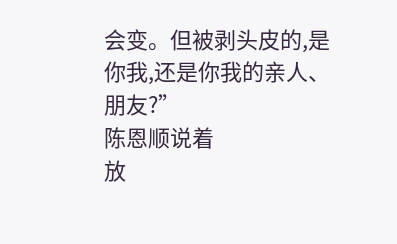会变。但被剥头皮的,是你我,还是你我的亲人、朋友?”
陈恩顺说着
放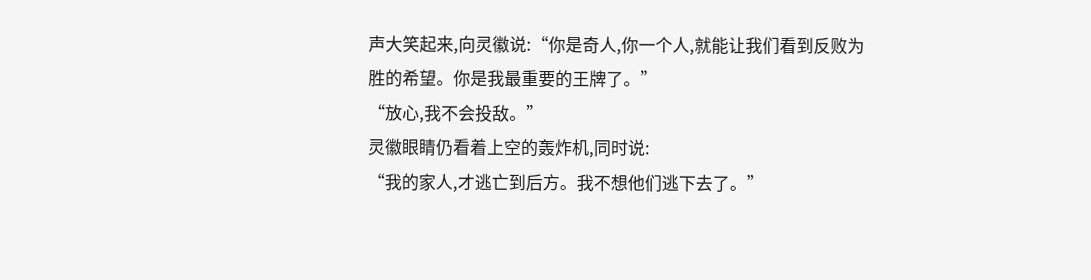声大笑起来,向灵徽说:“你是奇人,你一个人,就能让我们看到反败为胜的希望。你是我最重要的王牌了。”
“放心,我不会投敌。”
灵徽眼睛仍看着上空的轰炸机,同时说:
“我的家人,才逃亡到后方。我不想他们逃下去了。”